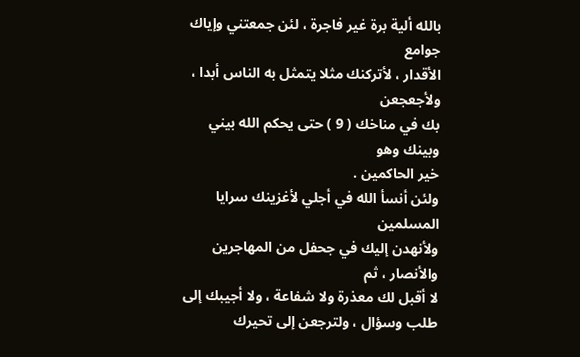بالله ألية برة غير فاجرة ، لئن جمعتني وإياك جوامع
الأقدار ، لأتركنك مثلا يتمثل به الناس أبدا ، ولأجعجعن
بك في مناخك ( 9 ) حتى يحكم الله بيني وبينك وهو
خير الحاكمين .
ولئن أنسأ الله في أجلي لأغزينك سرايا المسلمين
ولأنهدن إليك في جحفل من المهاجرين والأنصار ، ثم
لا أقبل لك معذرة ولا شفاعة ، ولا أجيبك إلى
طلب وسؤال ، ولترجعن إلى تحيرك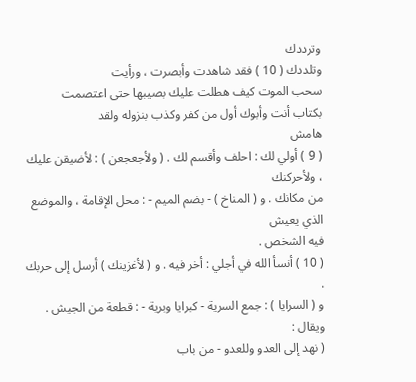وترددك
وتلددك ( 10 ) فقد شاهدت وأبصرت ، ورأيت
سحب الموت كيف هطلت عليك بصيبها حتى اعتصمت
بكتاب أنت وأبوك أول من كفر وكذب بنزوله ولقد
هامش
( 9 ) أولي لك : احلف وأقسم لك . ( ولأجعجعن ) : لأضيقن عليك ، ولأحركنك
من مكانك . و ( المناخ ) - بضم الميم - : محل الإقامة ، والموضع الذي يعيش
فيه الشخص .
( 10 ) أنسأ الله في أجلي : أخر فيه . و ( لأغزينك ) أرسل إلى حربك .
و ( السرايا ) : جمع السرية - كبرايا وبرية - : قطعة من الجيش . ويقال :
( نهد إلى العدو وللعدو - من باب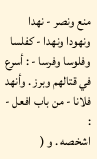منع ونصر - نهدا ونهودا ونهدا - كفلسا
وفلوسا وفرسا - : أسرع في قتالهم وبرز . وأنهد فلانا - من باب افعل - :
اشخصه . و (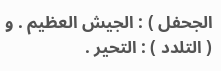الجحفل ) : الجيش العظيم . و ( التلدد ) : التحير .